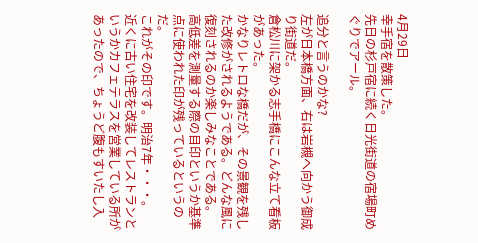4月29日
幸手宿を散策した。
先日の杉戸宿に続く日光街道の宿場町めぐりでアール。

追分と言うのかな?
左が日本橋方面、右は岩槻へ向かう御成り街道だ。
倉松川に架かる志手橋にこんな立て看板があった。
かなりレトロな橋だが、その景観を残した改修がされるようである。どんな風に復刻されるのか楽しみなことである。
高低差を測量する際の目印というか基準点に使われた印が残っているというのだ。
これがその印です。明治7年・・・。
近くに古い住宅を改装してレストランというかカフェテラスを営業している所があったので、ちょうど腹もすいたし入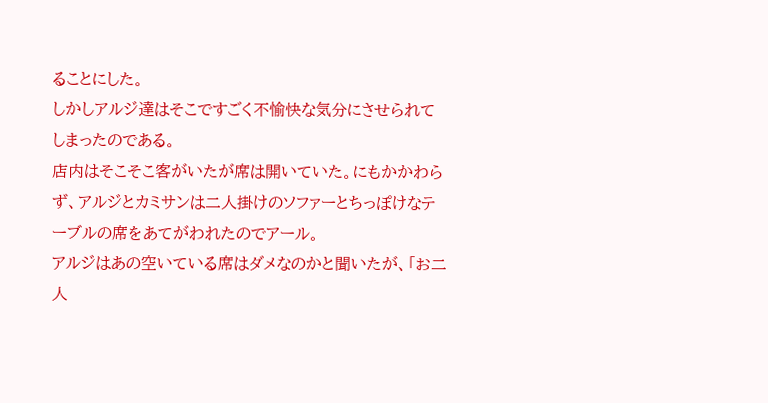ることにした。
しかしアルジ達はそこですごく不愉快な気分にさせられてしまったのである。
店内はそこそこ客がいたが席は開いていた。にもかかわらず、アルジとカミサンは二人掛けのソファーとちっぽけなテーブルの席をあてがわれたのでアール。
アルジはあの空いている席はダメなのかと聞いたが、「お二人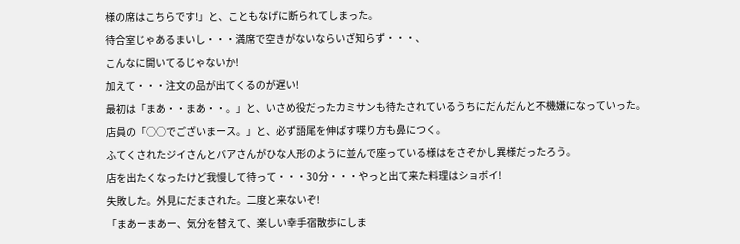様の席はこちらです!」と、こともなげに断られてしまった。
待合室じゃあるまいし・・・満席で空きがないならいざ知らず・・・、
こんなに開いてるじゃないか!
加えて・・・注文の品が出てくるのが遅い!
最初は「まあ・・まあ・・。」と、いさめ役だったカミサンも待たされているうちにだんだんと不機嫌になっていった。
店員の「○○でございまース。」と、必ず語尾を伸ばす喋り方も鼻につく。
ふてくされたジイさんとバアさんがひな人形のように並んで座っている様はをさぞかし異様だったろう。
店を出たくなったけど我慢して待って・・・30分・・・やっと出て来た料理はショボイ!
失敗した。外見にだまされた。二度と来ないぞ!
「まあーまあー、気分を替えて、楽しい幸手宿散歩にしま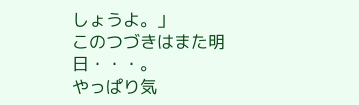しょうよ。」
このつづきはまた明日・・・。
やっぱり気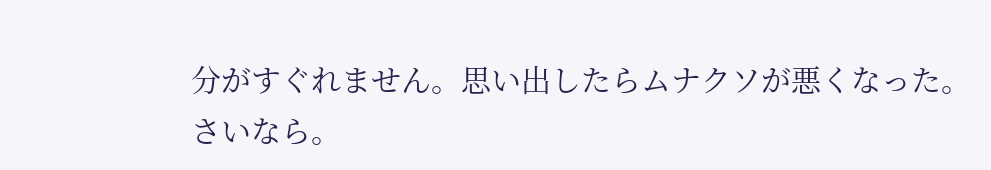分がすぐれません。思い出したらムナクソが悪くなった。
さいなら。